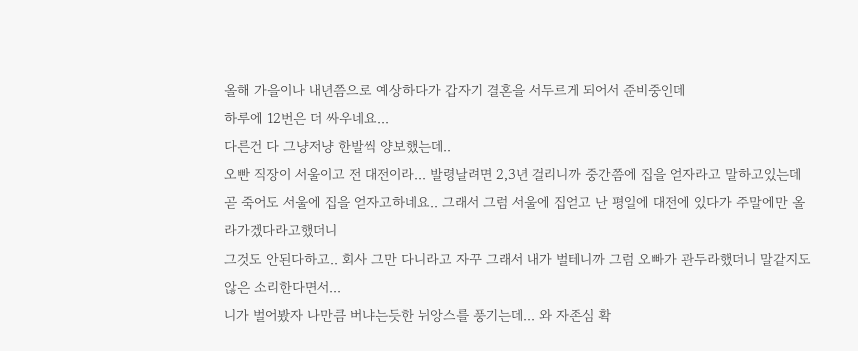올해 가을이나 내년쯤으로 예상하다가 갑자기 결혼을 서두르게 되어서 준비중인데
하루에 12번은 더 싸우네요...
다른건 다 그냥저냥 한발씩 양보했는데..
오빤 직장이 서울이고 전 대전이라... 발령날려면 2,3년 걸리니까 중간쯤에 집을 얻자라고 말하고있는데
곧 죽어도 서울에 집을 얻자고하네요.. 그래서 그럼 서울에 집얻고 난 평일에 대전에 있다가 주말에만 올라가겠다라고했더니
그것도 안된다하고.. 회사 그만 다니라고 자꾸 그래서 내가 벌테니까 그럼 오빠가 관두라했더니 말같지도 않은 소리한다면서...
니가 벌어봤자 나만큼 버냐는듯한 뉘앙스를 풍기는데... 와 자존심 확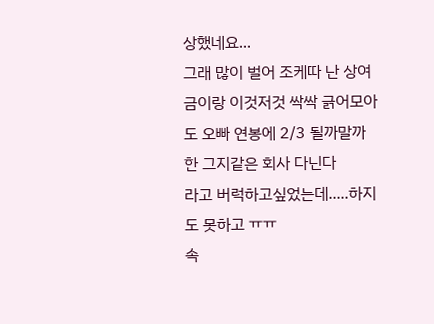상했네요...
그래 많이 벌어 조케따 난 상여금이랑 이것저것 싹싹 긁어모아도 오빠 연봉에 2/3 될까말까한 그지같은 회사 다닌다
라고 버럭하고싶었는데.....하지도 못하고 ㅠㅠ
속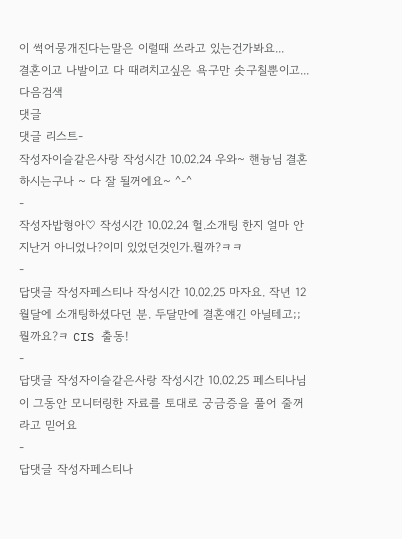이 썩어뭉개진다는말은 이럴때 쓰라고 있는건가봐요...
결혼이고 나발이고 다 때려치고싶은 욕구만 솟구칠뿐이고...
다음검색
댓글
댓글 리스트-
작성자이슬같은사랑 작성시간 10.02.24 우와~ 핸늉님 결혼하시는구나 ~ 다 잘 될꺼에요~ ^-^
-
작성자밥형아♡ 작성시간 10.02.24 헐.소개팅 한지 얼마 안지난거 아니었나?이미 있었던것인가.뭘까?ㅋㅋ
-
답댓글 작성자페스티나 작성시간 10.02.25 마자요. 작년 12월달에 소개팅하셨다던 분. 두달만에 결혼얘긴 아닐테고;; 뭘까요?ㅋ CIS 출동!
-
답댓글 작성자이슬같은사랑 작성시간 10.02.25 페스티나님이 그동안 모니터링한 자료를 토대로 궁금증을 풀어 줄꺼라고 믿어요
-
답댓글 작성자페스티나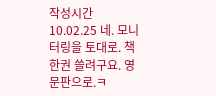작성시간 10.02.25 네. 모니터링을 토대로. 책한권 쓸려구요. 영문판으로.ㅋ